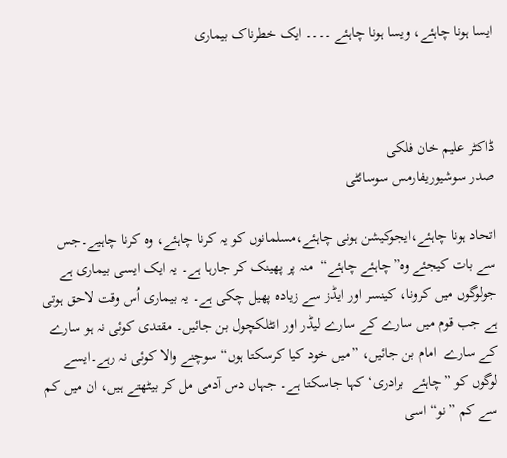ایسا ہونا چاہئے، ویسا ہونا چاہئے ۔۔۔۔ ایک خطرناک بیماری



ڈاکٹر علیم خان فلکی
صدر سوشیوریفارمس سوسائٹی

اتحاد ہونا چاہئے،ایجوکیشن ہونی چاہئے،مسلمانوں کو یہ کرنا چاہئے، وہ کرنا چاہیے۔جس سے بات کیجئے وہ”چاہئے چاہئے“  منہ پر پھینک کر جارہا ہے۔ یہ ایک ایسی بیماری ہے جولوگوں میں کرونا، کینسر اور ایڈز سے زیادہ پھیل چکی ہے۔ یہ بیماری اُس وقت لاحق ہوتی ہے جب قوم میں سارے کے سارے لیڈر اور انٹلکچول بن جائیں۔ مقتدی کوئی نہ ہو سارے کے سارے  امام بن جائیں، ”میں خود کیا کرسکتا ہوں“ سوچنے والا کوئی نہ رہے۔ایسے لوگوں کو ”چاہئے  برادری‘ کہا جاسکتا ہے۔ جہاں دس آدمی مل کر بیٹھتے ہیں، ان میں کم سے کم ”نو“ اسی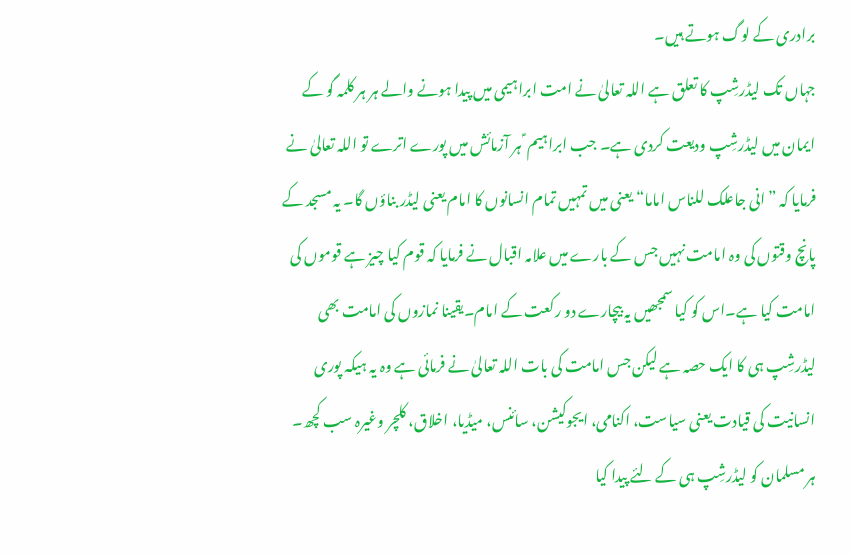برادری کے لوگ ہوتے ہیں۔
جہاں تک لیڈرشِپ کا تعلق ہے اللہ تعالیٰ نے امت ابراہیمی میں پیدا ہونے والے ہر ہر کلمہ گو کے ایمان میں لیڈرشِپ ودیعت کردی ہے۔ جب ابراہیم ؑ ہر آزمائش میں پورے اترے تو اللہ تعالیٰ نے فرمایا کہ ”انی جاعلک للناس اماما“ یعنی میں تمہیں تمام انسانوں کا امام یعنی لیڈر بناؤں گا۔ یہ مسجد کے پانچ وقتوں کی وہ امامت نہیں جس کے بارے میں علامہ اقبال نے فرمایا کہ قوم کیا چیز ہے قوموں کی امامت کیا ہے۔اس کو کیا سمجھیں یہ بیچارے دو رکعت کے امام۔یقینا نمازوں کی امامت بھی لیڈرشِپ ہی کا ایک حصہ ہے لیکن جس امامت کی بات اللہ تعالیٰ نے فرمائی ہے وہ یہ ہیکہ پوری انسانیت کی قیادت یعنی سیاست، اکنامی، ایجوکیشن، سائنس، میڈیا، اخلاق، کلچر وغیرہ سب کچھ۔ ہر مسلمان کو لیڈرشِپ ہی کے لئے پیدا کیا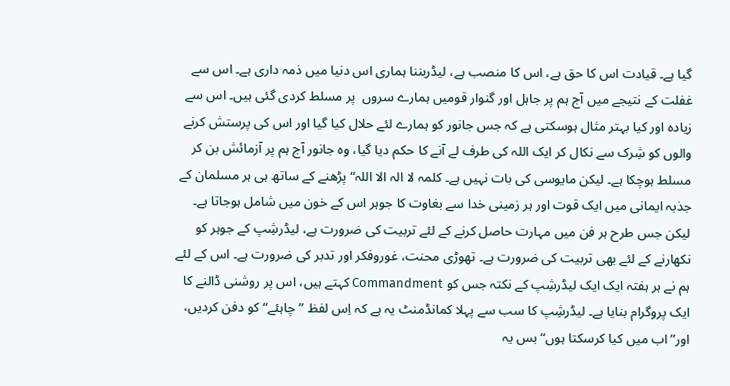گیا ہے۔ قیادت اس کا حق ہے، اس کا منصب ہے، لیڈربننا ہماری اس دنیا میں ذمہ داری ہے۔ اس سے غفلت کے نتیجے میں آج ہم پر جاہل اور گنوار قومیں ہمارے سروں  پر مسلط کردی گئی ہیں۔ اس سے زیادہ اور کیا بہتر مثال ہوسکتی ہے کہ جس جانور کو ہمارے لئے حلال کیا گیا اور اس کی پرستش کرنے والوں کو شِرک سے نکال کر ایک اللہ کی طرف لے آنے کا حکم دیا گیا، وہ جانور آج ہم پر آزمائش بن کر مسلط ہوچکا ہے۔ لیکن مایوسی کی بات نہیں ہے۔ کلمہ لا الہ الا اللہ“ پڑھنے کے ساتھ ہی ہر مسلمان کے جذبہ ایمانی میں ایک قوت اور ہر زمینی خدا سے بغاوت کا جوہر اس کے خون میں شامل ہوجاتا ہے۔ لیکن جس طرح ہر فن میں مہارت حاصل کرنے کے لئے تربیت کی ضرورت ہے، لیڈرشِپ کے جوہر کو نکھارنے کے لئے بھی تربیت کی ضرورت ہے۔ تھوڑی محنت، غوروفکر اور تدبر کی ضرورت ہے۔ اس کے لئے ہم نے ہر ہفتہ ایک ایک لیڈرشِپ کے نکتہ جس کو Commandment کہتے ہیں، اس پر روشنی ڈالنے کا ایک پروگرام بنایا ہے۔ لیڈرشِپ کا سب سے پہلا کمانڈمنٹ یہ ہے کہ اِس لفظ ”چاہئے“ کو دفن کردیں، اور”اب میں کیا کرسکتا ہوں“ بس یہ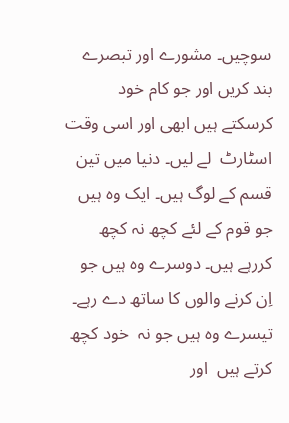سوچیں۔ مشورے اور تبصرے بند کریں اور جو کام خود کرسکتے ہیں ابھی اور اسی وقت اسٹارٹ  لے لیں۔ دنیا میں تین قسم کے لوگ ہیں۔ ایک وہ ہیں جو قوم کے لئے کچھ نہ کچھ کررہے ہیں۔ دوسرے وہ ہیں جو اِن کرنے والوں کا ساتھ دے رہے۔
تیسرے وہ ہیں جو نہ  خود کچھ کرتے ہیں  اور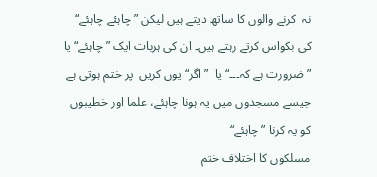نہ  کرنے والوں کا ساتھ دیتے ہیں لیکن ”چاہئے چاہئے“ کی بکواس کرتے رہتے ہیں۔ ان کی ہربات ایک ”چاہئے“ یا ”ضرورت ہے کہ۔۔۔“ یا  ”اگر“ یوں کریں  پر ختم ہوتی ہے جیسے مسجدوں میں یہ ہونا چاہئے، علما اور خطیبوں کو یہ کرنا ”چاہئے“
مسلکوں کا اختلاف ختم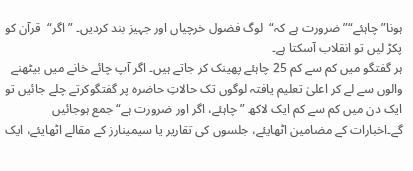ہونا”چاہئے“”ضرورت ہے کہ“  لوگ فضول خرچیاں اور جہیز بند کردیں۔ ”اگر“  قرآن کو پکڑ لیں تو انقلاب آسکتا ہے۔
ہر گفتگو میں کم سے کم 25 چاہئے پھینک کر جاتے ہیں۔ اگر آپ چائے خانے میں بیٹھنے والوں سے لے کر اعلیٰ تعلیم یافتہ لوگوں تک حالاتِ حاضرہ پر گفتگوکرتے چلے جائیں تو ایک دن میں کم سے کم ایک لاکھ ”چاہئے، اگر اور ضرورت ہے“ جمع ہوجائیں گے۔اخبارات کے مضامین اٹھایئے، جلسوں کی تقاریر یا سیمینارز کے مقالے اٹھایئے، ایک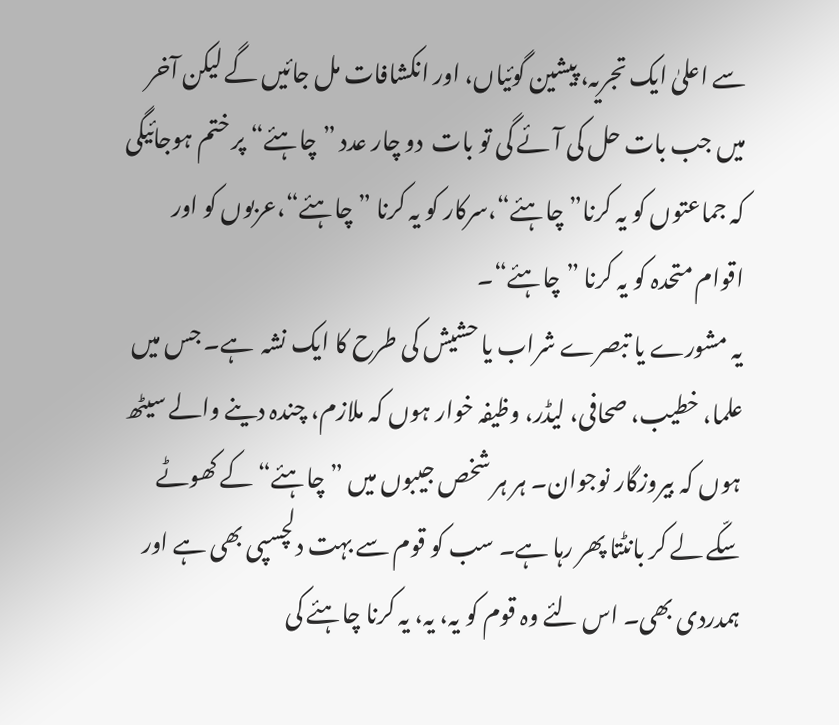سے اعلیٰ ایک تجریہ، پیشین گوئیاں، اور انکشافات مل جائیں گے لیکن آخر میں جب بات حل کی آئے گی تو بات  دو چار عدد ”چاہئے“ پر ختم ہوجائیگی کہ جماعتوں کو یہ کرنا”چاہئے“،سرکار کو یہ کرنا ”چاہئے“،عربوں کو اور اقوام متحدہ کو یہ کرنا ”چاہئے“۔
یہ مشورے یا تبصرے شراب یا حشیش کی طرح کا ایک نشہ  ہے۔ جس میں علما، خطیب، صحافی، لیڈر، وظیفہ خوار ہوں کہ ملازم، چندہ دینے والے سیٹھ ہوں کہ بیروزگار نوجوان۔ ہر ہر شخص جیبوں میں ”چاہئے“ کے کھوٹے سکّے لے کر بانٹتا پھر رہا ہے۔ سب کو قوم سے بہت دلچسپی بھی ہے اور ہمدردی بھی۔ اس لئے وہ قوم کو یہ، یہ، یہ کرنا چاہئے کی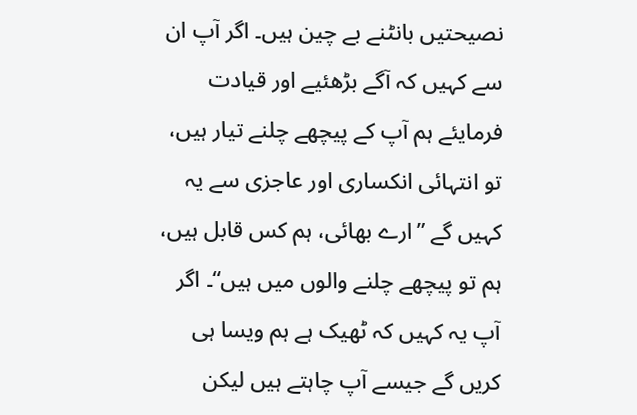نصیحتیں بانٹنے بے چین ہیں۔ اگر آپ ان سے کہیں کہ آگے بڑھئیے اور قیادت فرمایئے ہم آپ کے پیچھے چلنے تیار ہیں، تو انتہائی انکساری اور عاجزی سے یہ کہیں گے ”ارے بھائی، ہم کس قابل ہیں، ہم تو پیچھے چلنے والوں میں ہیں“۔ اگر آپ یہ کہیں کہ ٹھیک ہے ہم ویسا ہی کریں گے جیسے آپ چاہتے ہیں لیکن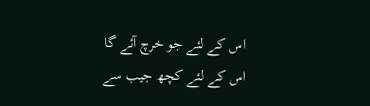اس کے لئے جو خرچ آئے گا اس کے لئے کچھ جیب سے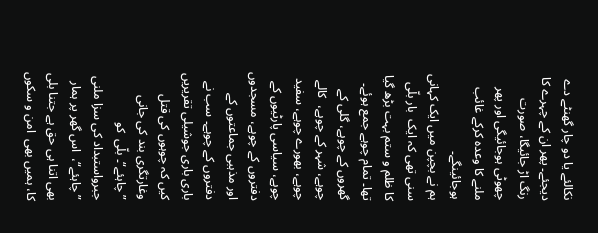نکالئے یا دو چار گھنٹے دے دیجئے۔ پھر ان کے چہرے کا رنگ اڑ جائیگا، صورت چھوٹی ہوجائیگی اور پھر ملنے کا وعدہ کرکے غائب ہوجائینگے۔
ہم نے بچپن میں ایک کہانی سنی تھی کہ ایک  بار بلّی کا ظلم و ستم بہت بڑھ گیا تھا۔ تمام چوہے جمع ہوئے۔ گھروں کے چوہے، گلی کے چوہے، شہر کے چوہے،  کالے چوہے، بھورے چوہے، سفید چوہے، سیاسی پارٹیوں کے دفتروں کے چوہے، مسجدوں اور مذہبی جماعتوں کے دفتروں کے چوہے۔ سب نے باری باری جوشیلی تقریریں کیں کہ چوہوں کی قتل وغارتگری بند کی جانی ”چاہئے“۔ بلّی  کو  جبرواستبداد کی سزا ملنی ”چاہئے“،  اس گھر پر ہمار بھی اتنا ہی حق ہے جتنا بلی کا، ہمیں بھی  امن و سکوں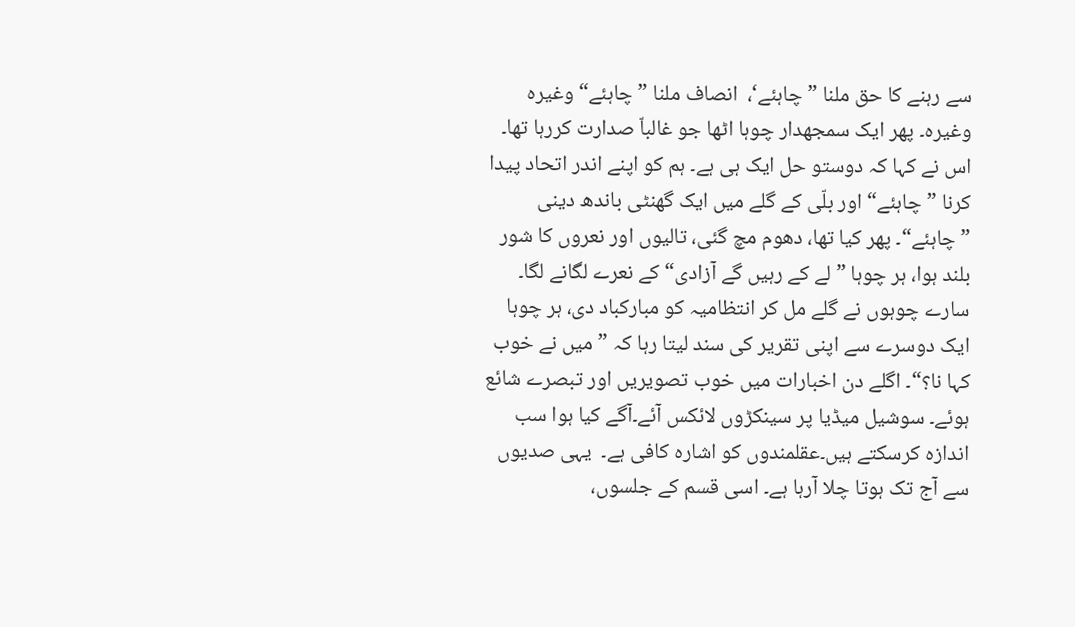سے رہنے کا حق ملنا ”چاہئے‘،  انصاف ملنا ”چاہئے“ وغیرہ وغیرہ۔ پھر ایک سمجھدار چوہا اٹھا جو غالباّ صدارت کررہا تھا۔ اس نے کہا کہ دوستو حل ایک ہی ہے۔ ہم کو اپنے اندر اتحاد پیدا کرنا ”چاہئے“ اور بلّی کے گلے میں ایک گھنٹی باندھ دینی ”چاہئے“۔ پھر کیا تھا، دھوم مچ گئی، تالیوں اور نعروں کا شور بلند ہوا، ہر چوہا ”لے کے رہیں گے آزادی“ کے نعرے لگانے لگا۔ سارے چوہوں نے گلے مل کر انتظامیہ کو مبارکباد دی، ہر چوہا ایک دوسرے سے اپنی تقریر کی سند لیتا رہا کہ ”میں نے خوب کہا نا؟“۔ اگلے دن اخبارات میں خوب تصویریں اور تبصرے شائع ہوئے۔ سوشیل میڈیا پر سینکڑوں لائکس آئے۔آگے کیا ہوا سب اندازہ کرسکتے ہیں۔عقلمندوں کو اشارہ کافی ہے۔  یہی صدیوں سے آج تک ہوتا چلا آرہا ہے۔ اسی قسم کے جلسوں،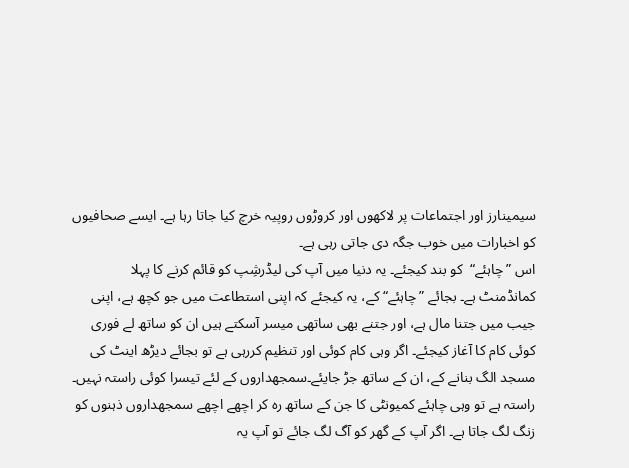سیمینارز اور اجتماعات پر لاکھوں اور کروڑوں روپیہ خرچ کیا جاتا رہا ہے۔ ایسے صحافیوں کو اخبارات میں خوب جگہ دی جاتی رہی ہے۔
اس ”چاہئے“  کو بند کیجئے۔ یہ دنیا میں آپ کی لیڈرشِپ کو قائم کرنے کا پہلا کمانڈمنٹ ہے۔ بجائے ”چاہئے“ کے، یہ کیجئے کہ اپنی استطاعت میں جو کچھ ہے، اپنی جیب میں جتنا مال ہے، اور جتنے بھی ساتھی میسر آسکتے ہیں ان کو ساتھ لے فوری کوئی کام کا آغاز کیجئے۔ اگر وہی کام کوئی اور تنظیم کررہی ہے تو بجائے دیڑھ اینٹ کی مسجد الگ بنانے کے، ان کے ساتھ جڑ جایئے۔سمجھداروں کے لئے تیسرا کوئی راستہ نہیں۔ راستہ ہے تو وہی چاہئے کمیونٹی کا جن کے ساتھ رہ کر اچھے اچھے سمجھداروں ذہنوں کو زنگ لگ جاتا ہے۔ اگر آپ کے گھر کو آگ لگ جائے تو آپ یہ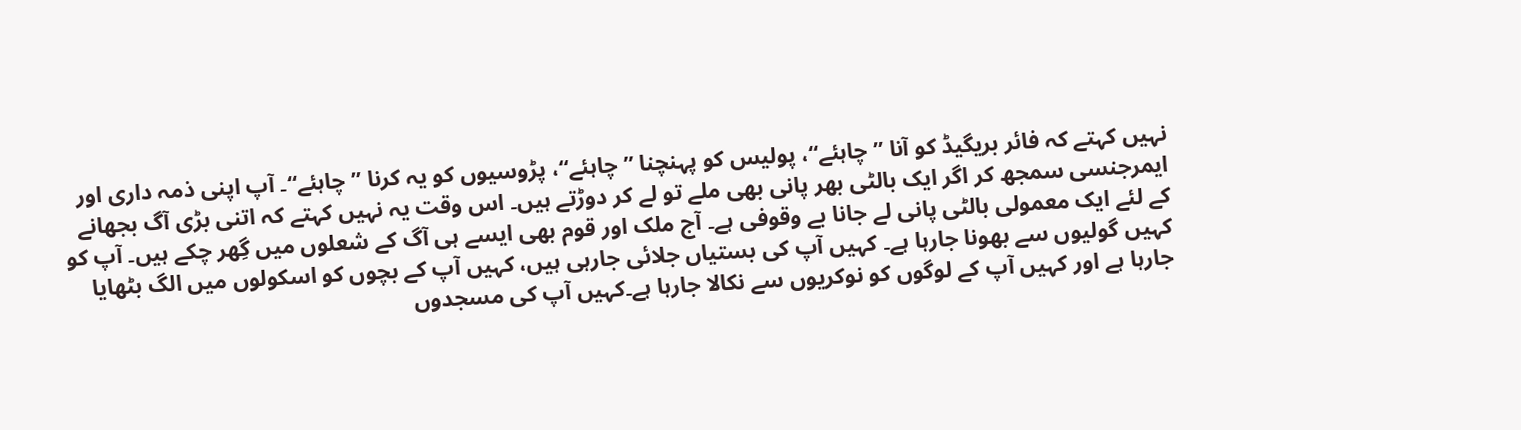نہیں کہتے کہ فائر بریگیڈ کو آنا ”چاہئے“، پولیس کو پہنچنا ”چاہئے“، پڑوسیوں کو یہ کرنا ”چاہئے“۔ آپ اپنی ذمہ داری اور ایمرجنسی سمجھ کر اگر ایک بالٹی بھر پانی بھی ملے تو لے کر دوڑتے ہیں۔ اس وقت یہ نہیں کہتے کہ اتنی بڑی آگ بجھانے کے لئے ایک معمولی بالٹی پانی لے جانا بے وقوفی ہے۔ آج ملک اور قوم بھی ایسے ہی آگ کے شعلوں میں گِھر چکے ہیں۔ آپ کو کہیں گولیوں سے بھونا جارہا ہے۔ کہیں آپ کی بستیاں جلائی جارہی ہیں، کہیں آپ کے بچوں کو اسکولوں میں الگ بٹھایا جارہا ہے اور کہیں آپ کے لوگوں کو نوکریوں سے نکالا جارہا ہے۔کہیں آپ کی مسجدوں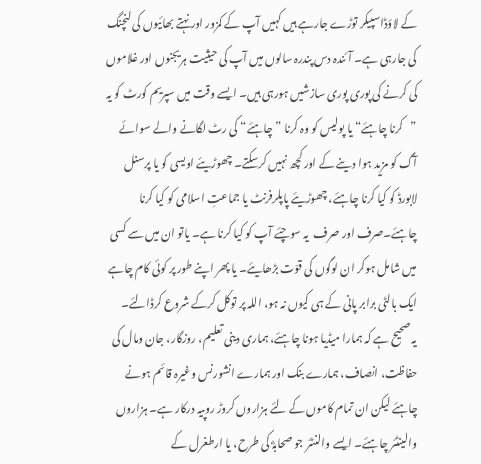کے لاؤڈاسپیکر توڑے جارہے ہیں کہیں آپ کے کمزور اور نہتے بھائیوں کی لنچنگ کی جارہی ہے۔ آئندہ دس پندرہ سالوں میں آپ کی حیثیت ہریجنوں اور غلاموں کی کرنے کی پوری پوری سازشیں ہورہی ہیں۔ ایسے وقت میں سپریم کورٹ کو یہ ”کرنا چاہئے“ یا پولیس کو وہ کرنا ”چاہئے“ کی رٹ لگانے والے سوائے آگ کو مزید ہوا دینے کے اور کچھ نہیں کرسکتے۔ چھوڑیئے اویسی کو یا پرسنل لابورڈ کو کیا کرنا چاہئے، چھوڑیئے پاپلرفرنٹ یا جماعتِ اسلامی کو کیا کرنا چاہئے۔صرف اور صرف  یہ سوچئے آپ کو کیا کرنا ہے۔ یاتو ان میں سے کسی میں شامل ہوکر ان لوگوں کی قوّت بڑھایئے۔ یا پھر اپنے طور پر کوئی کام چاہے ایک بالٹی برابر پانی کے ہی کیوں نہ ہو، اللہ پر توکّل کرکے شروع کرڈالئے۔
یہ صحیح ہے کہ ہمارا میڈیا ہونا چاہئے، ہماری دینی تعلیم، روزگار، جان ومال کی حفاظت، انصاف، ہمارے بنک اور ہمارے انشورنس وغیرہ قائم ہونے چاہئے لیکن ان تمام کاموں کے لئے ہزاروں کروڑ روپیہ درکار ہے۔ ہزاروں والینٹئر چاہئے۔ ایسے والنٹئر جو صحابہؓ کی طرح، یا ارطغرل کے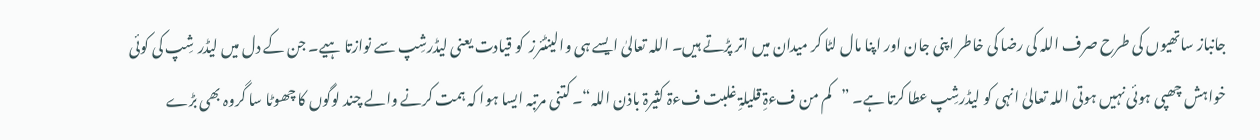جانباز ساتھیوں کی طرح صرف اللہ کی رضا کی خاطر اپنی جان اور اپنا مال لٹا کر میدان میں اتر پڑتے ہیں۔ اللہ تعالیٰ ایسے ہی والینٹئرز  کو قیادت یعنی لیڈرشِپ سے نوازتا ہیے۔ جن کے دل میں لیڈر شِپ کی کوئی خواہش چھپی ہوئی نہیں ہوتی اللہ تعالیٰ انہی کو لیڈرشِپ عطا کرتا ہے۔ ”کم من فءۃِ قلیلۃِ غلبت فءۃ کثیرۃ باذن اللہ“۔ کتنی مرتبہ ایسا ہوا کہ ہمت کرنے والے چند لوگوں کا چھوٹا سا گروہ بھی بڑے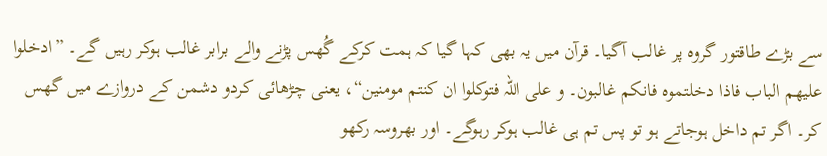سے بڑے طاقتور گروہ پر غالب آگیا۔ قرآن میں یہ بھی کہا گیا کہ ہمت کرکے گُھس پڑنے والے برابر غالب ہوکر رہیں گے۔ ”ادخلوا علیھم الباب فاذا دخلتموہ فانکم غالبون۔ و علی اللہ فتوکلوا ان کنتم مومنین“، یعنی چڑھائی کردو دشمن کے دروازے میں گھس کر۔ اگر تم داخل ہوجاتے ہو تو پس تم ہی غالب ہوکر رہوگے۔ اور بھروسہ رکھو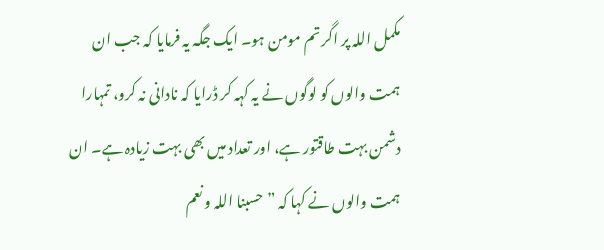مکمل اللہ پر اگر تم مومن ہو۔ ایک جگہ یہ فرمایا کہ جب ان ہمت والوں کو لوگوں نے یہ کہہ کر ڈرایا کہ نادانی نہ کرو، تمہارا دشمن بہت طاقتور ہے، اور تعداد میں بھی بہت زیادہ ہے۔ ان ہمت والوں نے کہا کہ ”حسبنا اللہ و نعم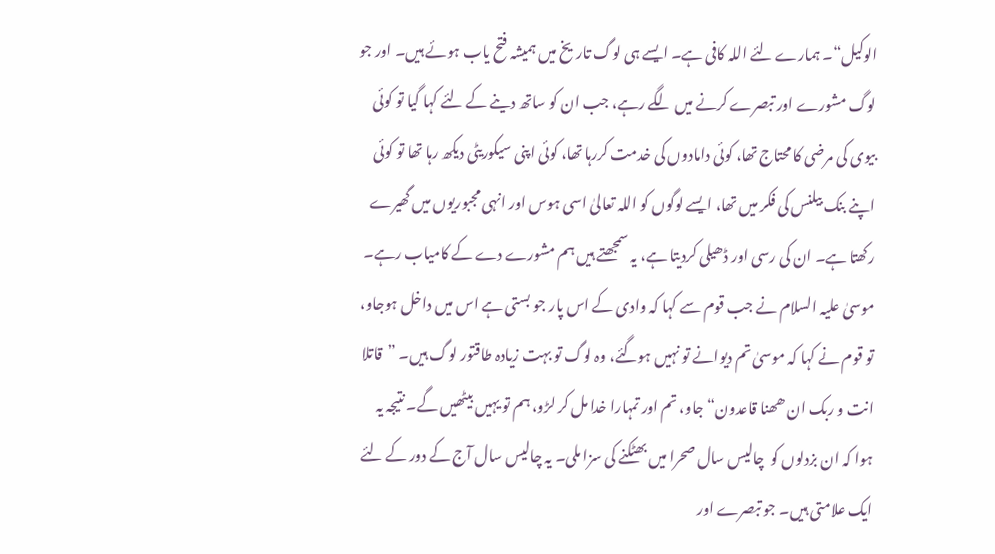الوکیل“۔ ہمارے لئے اللہ کافی ہے۔ ایسے ہی لوگ تاریخ میں ہمیشہ فتح یاب ہوئے ہیں۔ اور جو لوگ مشورے اور تبصرے کرنے میں لگے رہے، جب ان کو ساتھ دینے کے لئے کہا گیا تو کوئی بیوی کی مرضی کا محتاج تھا، کوئی دامادوں کی خدمت کررہا تھا، کوئی اپنی سیکوریٹی دیکھ رہا تھا تو کوئی اپنے بنک بیلنس کی فکر میں تھا، ایسے لوگوں کو اللہ تعالیٰ اسی ہوس اور انہی مجبوریوں میں گھیرے رکھتا ہے۔ ان کی رسی اور ڈھیلی کردیتا ہے، یہ سمجھتے ہیں ہم مشورے دے کے کامیاب رہے۔ موسیٰ علیہ السلام نے جب قوم سے کہا کہ وادی کے اس پار جو بستی ہے اس میں داخل ہوجاو، تو قوم نے کہا کہ موسیٰ تم دیوانے تو نہیں ہوگئے، وہ لوگ تو بہت زیادہ طاقتور لوگ ہیں۔ ”قاتلا انت و ربک ان ھھنا قاعدون“ جاو، تم اور تمہارا خدا مل کر لڑو، ہم تو یہیں بیٹھیں گے۔ نتیجہ یہ ہوا کہ ان بزدلوں کو  چالیس سال صحرا میں بھٹکنے کی سزا ملی۔ یہ چالیس سال آج کے دور کے لئے ایک علامتی ہیں۔ جو تبصرے اور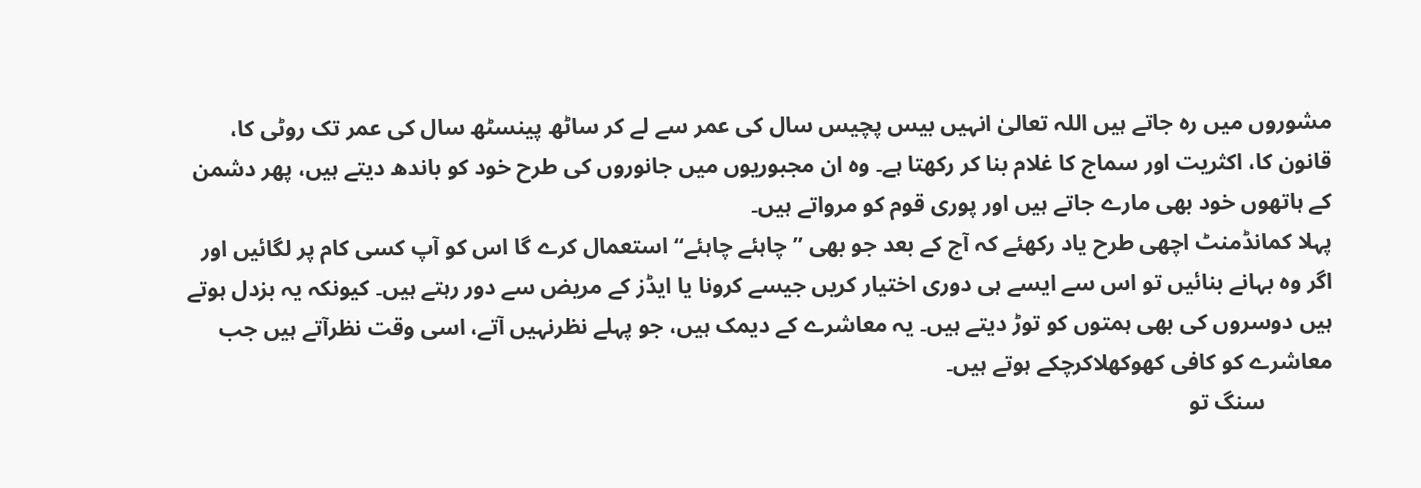مشوروں میں رہ جاتے ہیں اللہ تعالیٰ انہیں بیس پچیس سال کی عمر سے لے کر ساٹھ پینسٹھ سال کی عمر تک روٹی کا، قانون کا، اکثریت اور سماج کا غلام بنا کر رکھتا ہے۔ وہ ان مجبوریوں میں جانوروں کی طرح خود کو باندھ دیتے ہیں، پھر دشمن کے ہاتھوں خود بھی مارے جاتے ہیں اور پوری قوم کو مرواتے ہیں۔
پہلا کمانڈمنٹ اچھی طرح یاد رکھئے کہ آج کے بعد جو بھی ”چاہئے چاہئے‘‘ استعمال کرے گا اس کو آپ کسی کام پر لگائیں اور اگر وہ بہانے بنائیں تو اس سے ایسے ہی دوری اختیار کریں جیسے کرونا یا ایڈز کے مریض سے دور رہتے ہیں۔ کیونکہ یہ بزدل ہوتے ہیں دوسروں کی بھی ہمتوں کو توڑ دیتے ہیں۔ یہ معاشرے کے دیمک ہیں، جو پہلے نظرنہیں آتے، اسی وقت نظرآتے ہیں جب معاشرے کو کافی کھوکھلاکرچکے ہوتے ہیں۔
            سنگ تو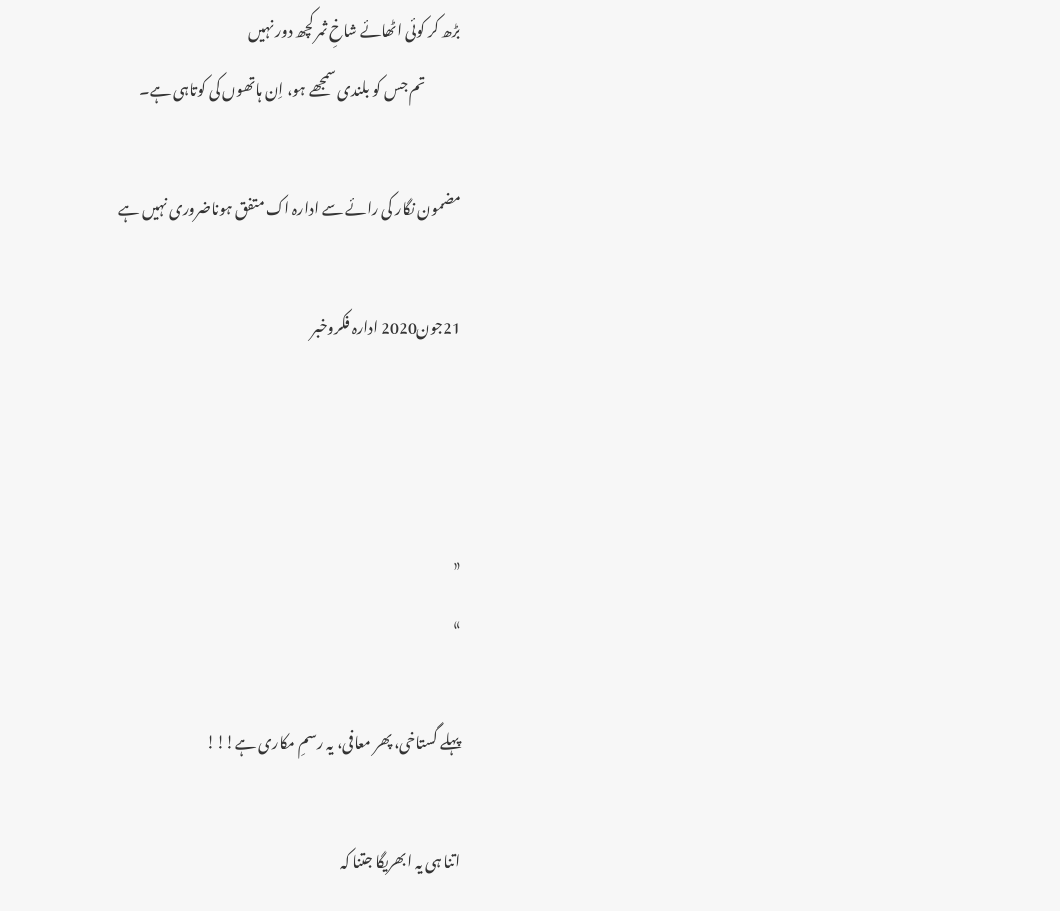بڑھ کر کوئی اٹھائے شاخِ ثمر کچھ دور نہیں
            تم جس کو بلندی سمجھے ہو، اِن ہاتھوں کی کوتاہی ہے۔

مضمون نگار کی رائے سے ادارہ اک متفق ہوناضروری نہیں ہے

21جون2020 ادارہ فکروخبر



«
»

پہلے گستاخی، پھر معافی، یہ رسمِ مکاری ہے!!!

اتنا ہی یہ ابھریگا جتنا کہ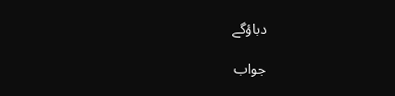دباؤگے

جواب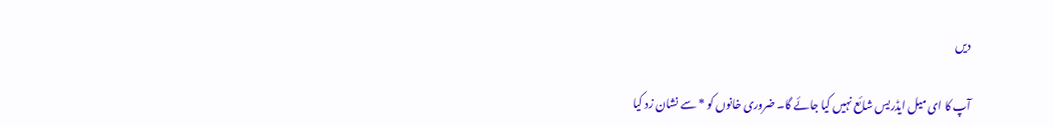دیں

آپ کا ای میل ایڈریس شائع نہیں کیا جائے گا۔ ضروری خانوں کو * سے نشان زد کیا